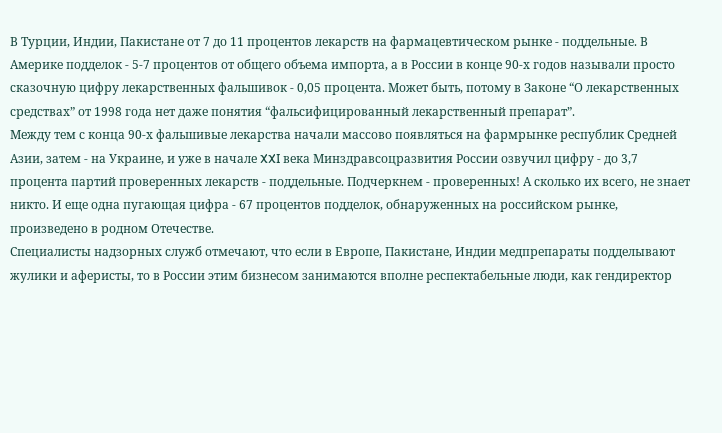В Турции, Индии, Пакистане от 7 до 11 процентов лекарств на фармацевтическом рынке - поддельные. В Америке подделок - 5-7 процентов от общего объема импорта, а в России в конце 90-х годов называли просто сказочную цифру лекарственных фальшивок - 0,05 процента. Может быть, потому в Законе “О лекарственных средствах” от 1998 года нет даже понятия “фальсифицированный лекарственный препарат”.
Между тем с конца 90-х фальшивые лекарства начали массово появляться на фармрынке республик Средней Азии, затем - на Украине, и уже в начале XXI века Минздравсоцразвития России озвучил цифру - до 3,7 процента партий проверенных лекарств - поддельные. Подчеркнем - проверенных! А сколько их всего, не знает никто. И еще одна пугающая цифра - 67 процентов подделок, обнаруженных на российском рынке, произведено в родном Отечестве.
Специалисты надзорных служб отмечают, что если в Европе, Пакистане, Индии медпрепараты подделывают жулики и аферисты, то в России этим бизнесом занимаются вполне респектабельные люди, как гендиректор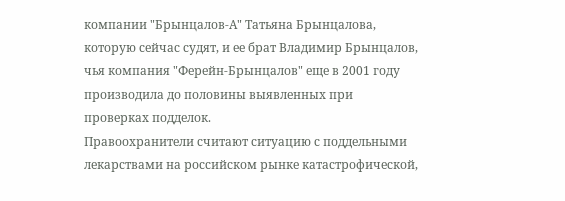компании "Брынцалов-А" Татьяна Брынцалова, которую сейчас судят, и ее брат Владимир Брынцалов, чья компания "Ферейн-Брынцалов" еще в 2001 году производила до половины выявленных при проверках подделок.
Правоохранители считают ситуацию с поддельными лекарствами на российском рынке катастрофической,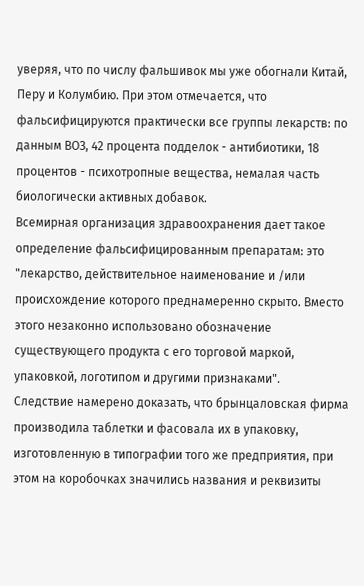уверяя, что по числу фальшивок мы уже обогнали Китай, Перу и Колумбию. При этом отмечается, что фальсифицируются практически все группы лекарств: по данным ВОЗ, 42 процента подделок - антибиотики, 18 процентов - психотропные вещества, немалая часть биологически активных добавок.
Всемирная организация здравоохранения дает такое определение фальсифицированным препаратам: это "лекарство, действительное наименование и /или происхождение которого преднамеренно скрыто. Вместо этого незаконно использовано обозначение существующего продукта с его торговой маркой, упаковкой, логотипом и другими признаками".
Следствие намерено доказать, что брынцаловская фирма производила таблетки и фасовала их в упаковку, изготовленную в типографии того же предприятия, при этом на коробочках значились названия и реквизиты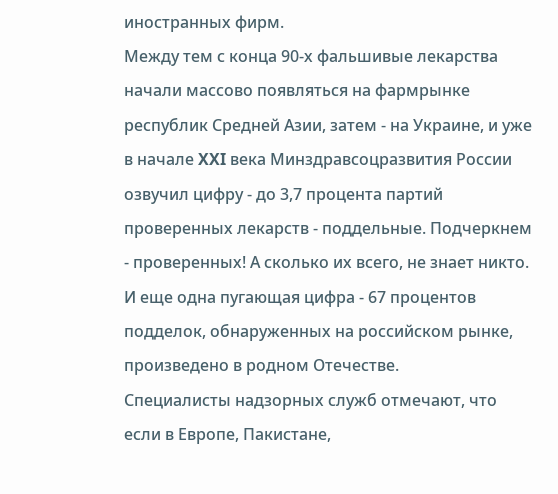иностранных фирм.
Между тем с конца 90-х фальшивые лекарства начали массово появляться на фармрынке республик Средней Азии, затем - на Украине, и уже в начале XXI века Минздравсоцразвития России озвучил цифру - до 3,7 процента партий проверенных лекарств - поддельные. Подчеркнем - проверенных! А сколько их всего, не знает никто. И еще одна пугающая цифра - 67 процентов подделок, обнаруженных на российском рынке, произведено в родном Отечестве.
Специалисты надзорных служб отмечают, что если в Европе, Пакистане,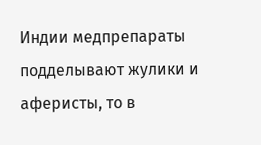Индии медпрепараты подделывают жулики и аферисты, то в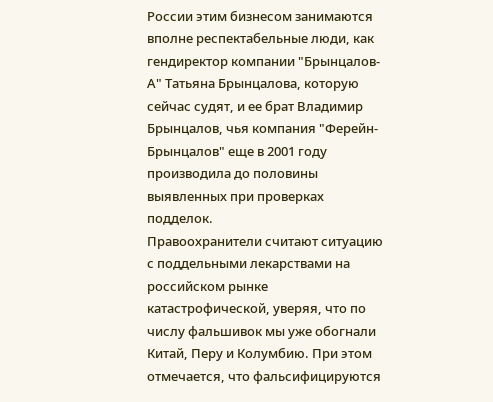России этим бизнесом занимаются вполне респектабельные люди, как гендиректор компании "Брынцалов-А" Татьяна Брынцалова, которую сейчас судят, и ее брат Владимир Брынцалов, чья компания "Ферейн-Брынцалов" еще в 2001 году производила до половины выявленных при проверках подделок.
Правоохранители считают ситуацию с поддельными лекарствами на российском рынке катастрофической, уверяя, что по числу фальшивок мы уже обогнали Китай, Перу и Колумбию. При этом отмечается, что фальсифицируются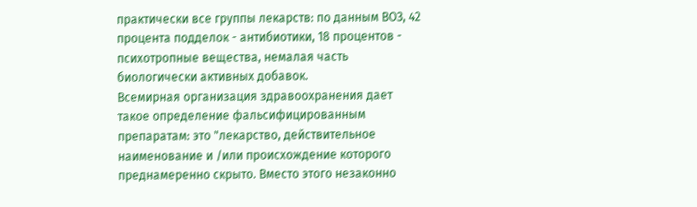практически все группы лекарств: по данным ВОЗ, 42 процента подделок - антибиотики, 18 процентов - психотропные вещества, немалая часть биологически активных добавок.
Всемирная организация здравоохранения дает такое определение фальсифицированным препаратам: это "лекарство, действительное наименование и /или происхождение которого преднамеренно скрыто. Вместо этого незаконно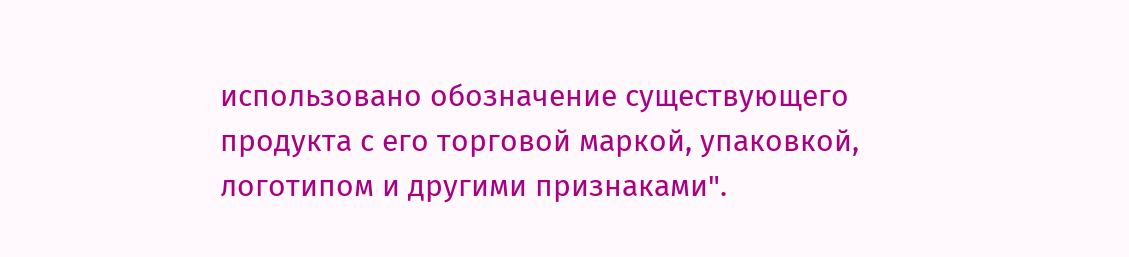использовано обозначение существующего продукта с его торговой маркой, упаковкой, логотипом и другими признаками".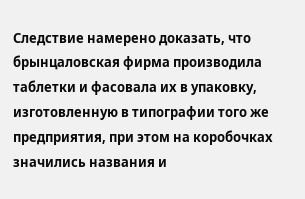Следствие намерено доказать, что брынцаловская фирма производила таблетки и фасовала их в упаковку, изготовленную в типографии того же предприятия, при этом на коробочках значились названия и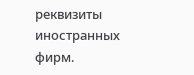реквизиты иностранных фирм.